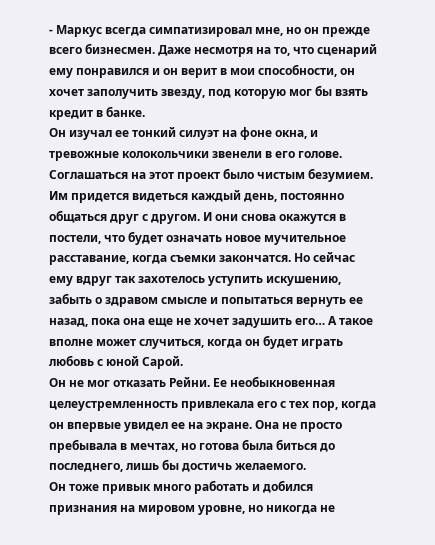- Маркус всегда симпатизировал мне, но он прежде всего бизнесмен. Даже несмотря на то, что сценарий ему понравился и он верит в мои способности, он хочет заполучить звезду, под которую мог бы взять кредит в банке.
Он изучал ее тонкий силуэт на фоне окна, и тревожные колокольчики звенели в его голове. Соглашаться на этот проект было чистым безумием. Им придется видеться каждый день, постоянно общаться друг с другом. И они снова окажутся в постели, что будет означать новое мучительное расставание, когда съемки закончатся. Но сейчас ему вдруг так захотелось уступить искушению, забыть о здравом смысле и попытаться вернуть ее назад, пока она еще не хочет задушить его… А такое вполне может случиться, когда он будет играть любовь с юной Сарой.
Он не мог отказать Рейни. Ее необыкновенная целеустремленность привлекала его с тех пор, когда он впервые увидел ее на экране. Она не просто пребывала в мечтах, но готова была биться до последнего, лишь бы достичь желаемого.
Он тоже привык много работать и добился признания на мировом уровне, но никогда не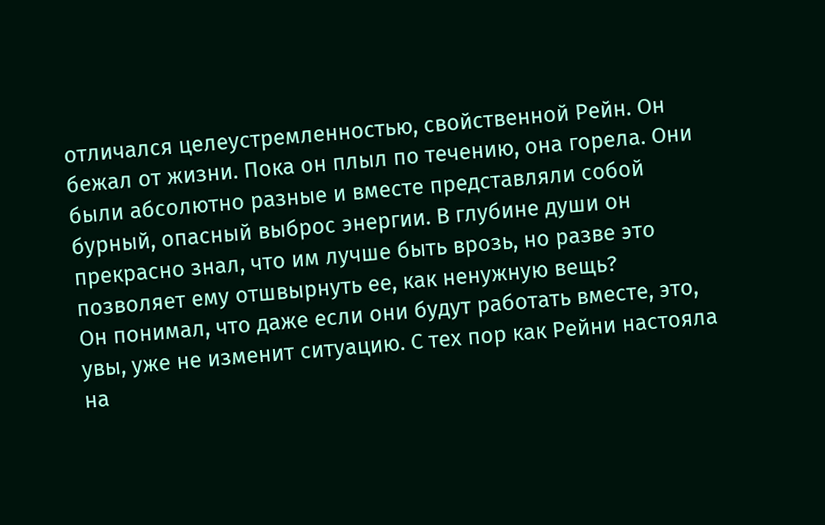отличался целеустремленностью, свойственной Рейн. Он бежал от жизни. Пока он плыл по течению, она горела. Они были абсолютно разные и вместе представляли собой бурный, опасный выброс энергии. В глубине души он прекрасно знал, что им лучше быть врозь, но разве это позволяет ему отшвырнуть ее, как ненужную вещь?
Он понимал, что даже если они будут работать вместе, это, увы, уже не изменит ситуацию. С тех пор как Рейни настояла на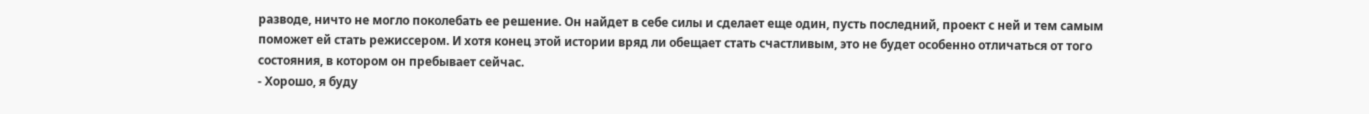разводе, ничто не могло поколебать ее решение. Он найдет в себе силы и сделает еще один, пусть последний, проект с ней и тем самым поможет ей стать режиссером. И хотя конец этой истории вряд ли обещает стать счастливым, это не будет особенно отличаться от того состояния, в котором он пребывает сейчас.
- Хорошо, я буду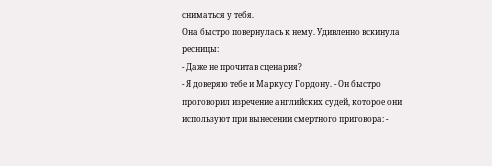сниматься у тебя.
Она быстро повернулась к нему. Удивленно вскинула ресницы:
- Даже не прочитав сценария?
- Я доверяю тебе и Маркусу Гордону. - Он быстро проговорил изречение английских судей, которое они используют при вынесении смертного приговора: -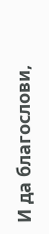И да благослови,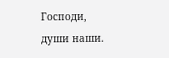Господи, души наши.